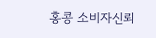홍콩 소비자신뢰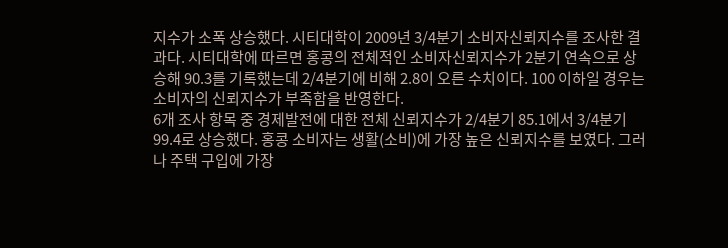지수가 소폭 상승했다. 시티대학이 2009년 3/4분기 소비자신뢰지수를 조사한 결과다. 시티대학에 따르면 홍콩의 전체적인 소비자신뢰지수가 2분기 연속으로 상승해 90.3를 기록했는데 2/4분기에 비해 2.8이 오른 수치이다. 100 이하일 경우는 소비자의 신뢰지수가 부족함을 반영한다.
6개 조사 항목 중 경제발전에 대한 전체 신뢰지수가 2/4분기 85.1에서 3/4분기 99.4로 상승했다. 홍콩 소비자는 생활(소비)에 가장 높은 신뢰지수를 보였다. 그러나 주택 구입에 가장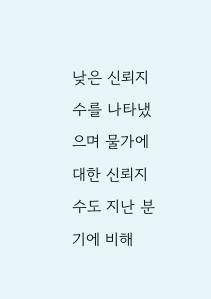낮은 신뢰지수를 나타냈으며 물가에 대한 신뢰지수도 지난 분기에 비해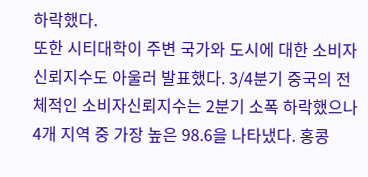하락했다.
또한 시티대학이 주변 국가와 도시에 대한 소비자신뢰지수도 아울러 발표했다. 3/4분기 중국의 전체적인 소비자신뢰지수는 2분기 소폭 하락했으나 4개 지역 중 가장 높은 98.6을 나타냈다. 홍콩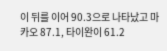이 뒤를 이어 90.3으로 나타났고 마카오 87.1, 타이완이 61.2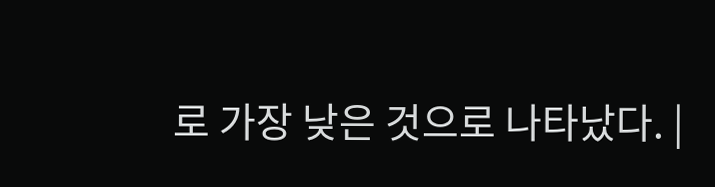로 가장 낮은 것으로 나타났다. |